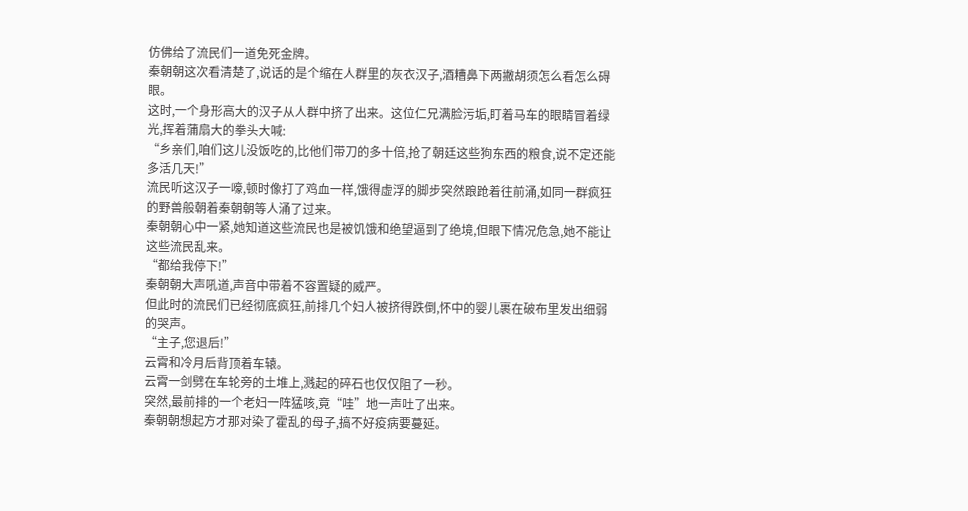仿佛给了流民们一道免死金牌。
秦朝朝这次看清楚了,说话的是个缩在人群里的灰衣汉子,酒糟鼻下两撇胡须怎么看怎么碍眼。
这时,一个身形高大的汉子从人群中挤了出来。这位仁兄满脸污垢,盯着马车的眼睛冒着绿光,挥着蒲扇大的拳头大喊:
“乡亲们,咱们这儿没饭吃的,比他们带刀的多十倍,抢了朝廷这些狗东西的粮食,说不定还能多活几天!”
流民听这汉子一嚎,顿时像打了鸡血一样,饿得虚浮的脚步突然踉跄着往前涌,如同一群疯狂的野兽般朝着秦朝朝等人涌了过来。
秦朝朝心中一紧,她知道这些流民也是被饥饿和绝望逼到了绝境,但眼下情况危急,她不能让这些流民乱来。
“都给我停下!”
秦朝朝大声吼道,声音中带着不容置疑的威严。
但此时的流民们已经彻底疯狂,前排几个妇人被挤得跌倒,怀中的婴儿裹在破布里发出细弱的哭声。
“主子,您退后!”
云霄和冷月后背顶着车辕。
云霄一剑劈在车轮旁的土堆上,溅起的碎石也仅仅阻了一秒。
突然,最前排的一个老妇一阵猛咳,竟“哇”地一声吐了出来。
秦朝朝想起方才那对染了霍乱的母子,搞不好疫病要蔓延。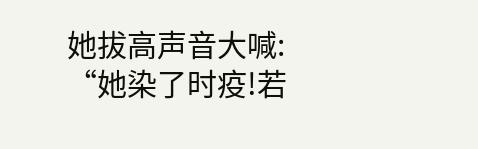她拔高声音大喊:
“她染了时疫!若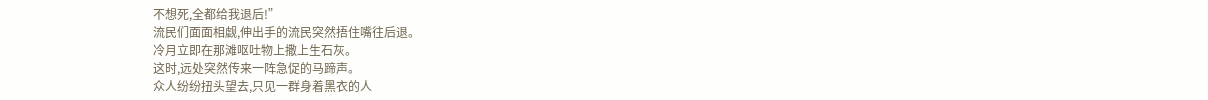不想死,全都给我退后!”
流民们面面相觑,伸出手的流民突然捂住嘴往后退。
冷月立即在那滩呕吐物上撒上生石灰。
这时,远处突然传来一阵急促的马蹄声。
众人纷纷扭头望去,只见一群身着黑衣的人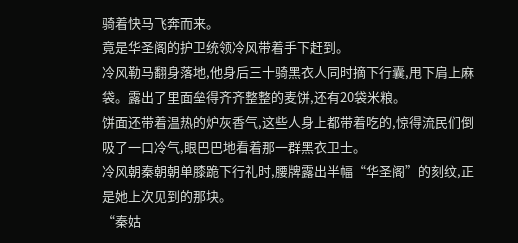骑着快马飞奔而来。
竟是华圣阁的护卫统领冷风带着手下赶到。
冷风勒马翻身落地,他身后三十骑黑衣人同时摘下行囊,甩下肩上麻袋。露出了里面垒得齐齐整整的麦饼,还有20袋米粮。
饼面还带着温热的炉灰香气,这些人身上都带着吃的,惊得流民们倒吸了一口冷气,眼巴巴地看着那一群黑衣卫士。
冷风朝秦朝朝单膝跪下行礼时,腰牌露出半幅“华圣阁”的刻纹,正是她上次见到的那块。
“秦姑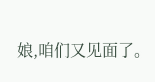娘,咱们又见面了。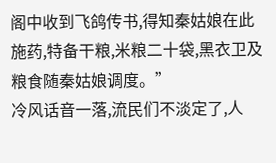阁中收到飞鸽传书,得知秦姑娘在此施药,特备干粮,米粮二十袋,黑衣卫及粮食随秦姑娘调度。”
冷风话音一落,流民们不淡定了,人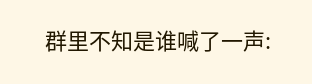群里不知是谁喊了一声: